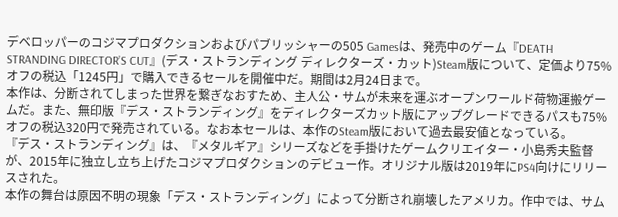デベロッパーのコジマプロダクションおよびパブリッシャーの505 Gamesは、発売中のゲーム『DEATH STRANDING DIRECTOR’S CUT』(デス・ストランディング ディレクターズ・カット)Steam版について、定価より75%オフの税込「1245円」で購入できるセールを開催中だ。期間は2月24日まで。
本作は、分断されてしまった世界を繋ぎなおすため、主人公・サムが未来を運ぶオープンワールド荷物運搬ゲームだ。また、無印版『デス・ストランディング』をディレクターズカット版にアップグレードできるパスも75%オフの税込320円で発売されている。なお本セールは、本作のSteam版において過去最安値となっている。
『デス・ストランディング』は、『メタルギア』シリーズなどを手掛けたゲームクリエイター・小島秀夫監督が、2015年に独立し立ち上げたコジマプロダクションのデビュー作。オリジナル版は2019年にPS4向けにリリースされた。
本作の舞台は原因不明の現象「デス・ストランディング」によって分断され崩壊したアメリカ。作中では、サム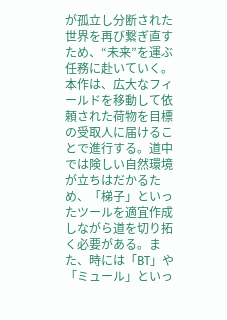が孤立し分断された世界を再び繋ぎ直すため、“未来”を運ぶ任務に赴いていく。
本作は、広大なフィールドを移動して依頼された荷物を目標の受取人に届けることで進行する。道中では険しい自然環境が立ちはだかるため、「梯子」といったツールを適宜作成しながら道を切り拓く必要がある。また、時には「BT」や「ミュール」といっ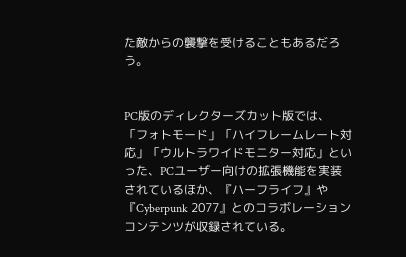た敵からの襲撃を受けることもあるだろう。


PC版のディレクターズカット版では、「フォトモード」「ハイフレームレート対応」「ウルトラワイドモニター対応」といった、PCユーザー向けの拡張機能を実装されているほか、『ハーフライフ』や『Cyberpunk 2077』とのコラボレーションコンテンツが収録されている。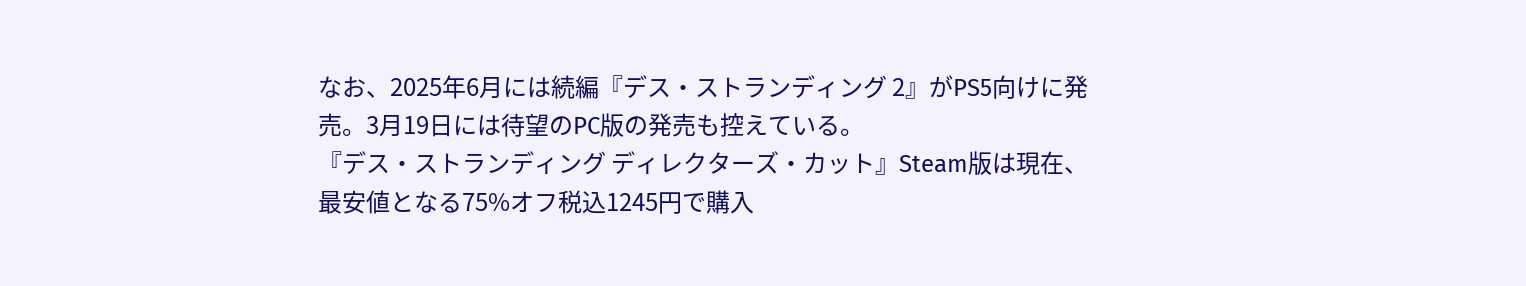なお、2025年6月には続編『デス・ストランディング 2』がPS5向けに発売。3月19日には待望のPC版の発売も控えている。
『デス・ストランディング ディレクターズ・カット』Steam版は現在、最安値となる75%オフ税込1245円で購入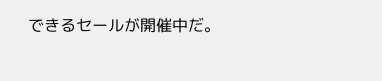できるセールが開催中だ。